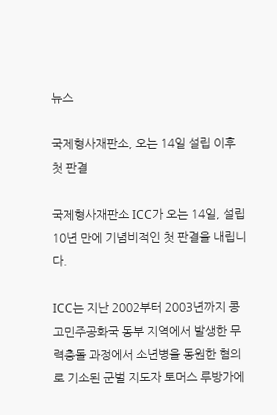뉴스

국제형사재판소, 오는 14일 설립 이후 첫 판결

국제형사재판소 ICC가 오는 14일, 설립 10년 만에 기념비적인 첫 판결을 내립니다.

ICC는 지난 2002부터 2003년까지 콩고민주공화국 동부 지역에서 발생한 무력충돌 과정에서 소년병을 동원한 혐의로 기소된 군벌 지도자 토머스 루방가에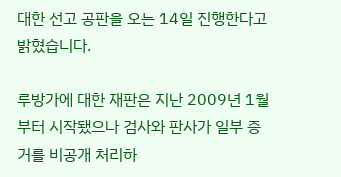대한 선고 공판을 오는 14일 진행한다고 밝혔습니다.

루방가에 대한 재판은 지난 2009년 1월부터 시작됐으나 검사와 판사가 일부 증거를 비공개 처리하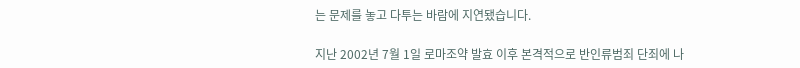는 문제를 놓고 다투는 바람에 지연됐습니다.

지난 2002년 7월 1일 로마조약 발효 이후 본격적으로 반인류범죄 단죄에 나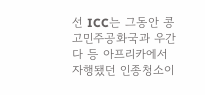선 ICC는 그동안 콩고민주공화국과 우간다 등 아프리카에서 자행됐던 인종청소이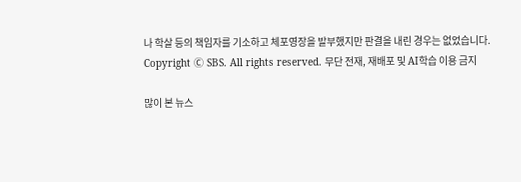나 학살 등의 책임자를 기소하고 체포영장을 발부했지만 판결을 내린 경우는 없었습니다.
Copyright Ⓒ SBS. All rights reserved. 무단 전재, 재배포 및 AI학습 이용 금지

많이 본 뉴스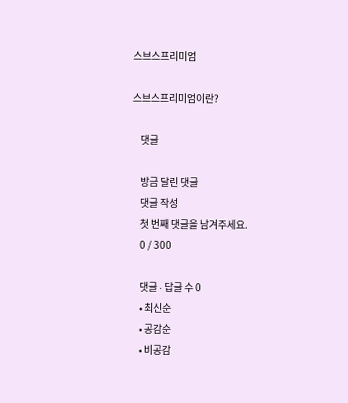스브스프리미엄

스브스프리미엄이란?

    댓글

    방금 달린 댓글
    댓글 작성
    첫 번째 댓글을 남겨주세요.
    0 / 300

    댓글 ∙ 답글 수 0
    • 최신순
    • 공감순
    • 비공감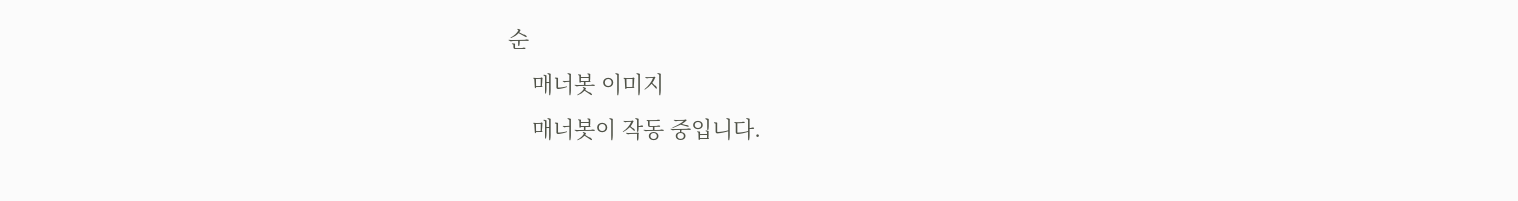순
    매너봇 이미지
    매너봇이 작동 중입니다.